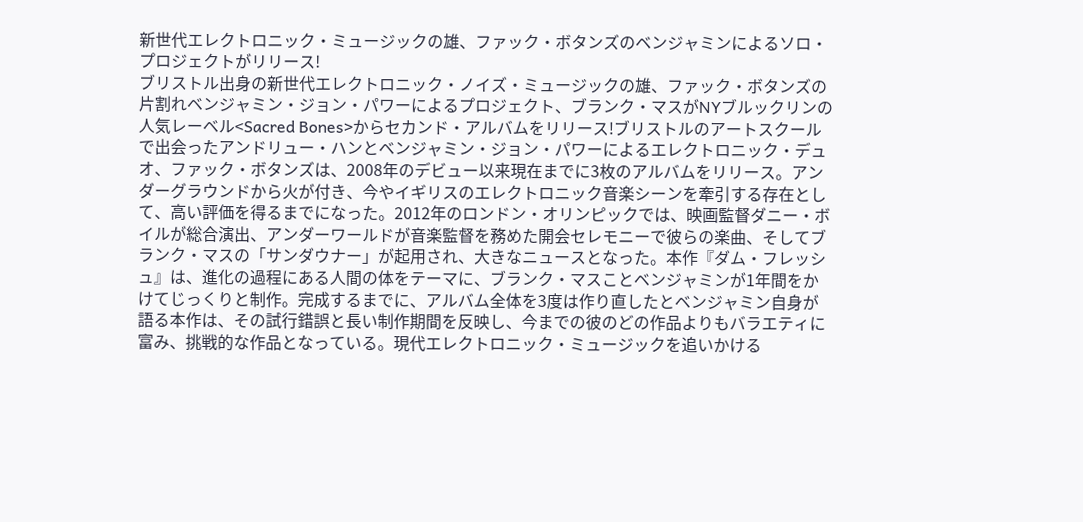新世代エレクトロニック・ミュージックの雄、ファック・ボタンズのベンジャミンによるソロ・プロジェクトがリリース!
ブリストル出身の新世代エレクトロニック・ノイズ・ミュージックの雄、ファック・ボタンズの片割れベンジャミン・ジョン・パワーによるプロジェクト、ブランク・マスがNYブルックリンの人気レーベル<Sacred Bones>からセカンド・アルバムをリリース!ブリストルのアートスクールで出会ったアンドリュー・ハンとベンジャミン・ジョン・パワーによるエレクトロニック・デュオ、ファック・ボタンズは、2008年のデビュー以来現在までに3枚のアルバムをリリース。アンダーグラウンドから火が付き、今やイギリスのエレクトロニック音楽シーンを牽引する存在として、高い評価を得るまでになった。2012年のロンドン・オリンピックでは、映画監督ダニー・ボイルが総合演出、アンダーワールドが音楽監督を務めた開会セレモニーで彼らの楽曲、そしてブランク・マスの「サンダウナー」が起用され、大きなニュースとなった。本作『ダム・フレッシュ』は、進化の過程にある人間の体をテーマに、ブランク・マスことベンジャミンが1年間をかけてじっくりと制作。完成するまでに、アルバム全体を3度は作り直したとベンジャミン自身が語る本作は、その試行錯誤と長い制作期間を反映し、今までの彼のどの作品よりもバラエティに富み、挑戦的な作品となっている。現代エレクトロニック・ミュージックを追いかける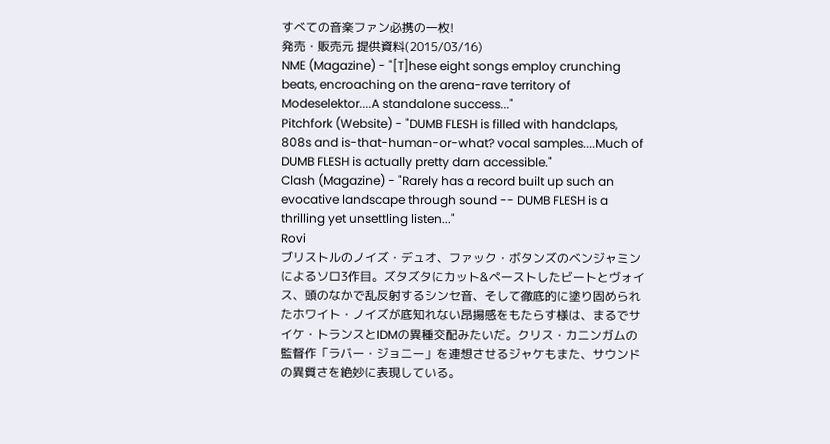すべての音楽ファン必携の一枚!
発売・販売元 提供資料(2015/03/16)
NME (Magazine) - "[T]hese eight songs employ crunching beats, encroaching on the arena-rave territory of Modeselektor....A standalone success..."
Pitchfork (Website) - "DUMB FLESH is filled with handclaps, 808s and is-that-human-or-what? vocal samples....Much of DUMB FLESH is actually pretty darn accessible."
Clash (Magazine) - "Rarely has a record built up such an evocative landscape through sound -- DUMB FLESH is a thrilling yet unsettling listen..."
Rovi
ブリストルのノイズ・デュオ、ファック・ボタンズのベンジャミンによるソロ3作目。ズタズタにカット&ペーストしたビートとヴォイス、頭のなかで乱反射するシンセ音、そして徹底的に塗り固められたホワイト・ノイズが底知れない昂揚感をもたらす様は、まるでサイケ・トランスとIDMの異種交配みたいだ。クリス・カニンガムの監督作「ラバー・ジョニー」を連想させるジャケもまた、サウンドの異質さを絶妙に表現している。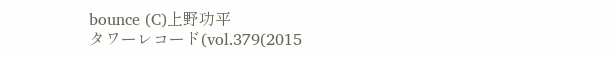bounce (C)上野功平
タワーレコード(vol.379(2015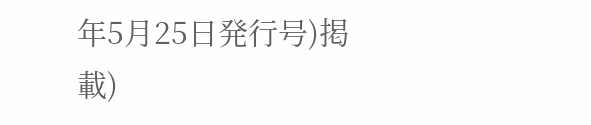年5月25日発行号)掲載)